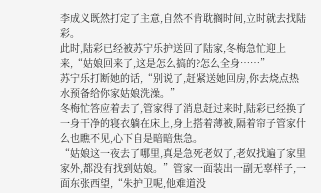李成义既然打定了主意,自然不肯耽搁时间,立时就去找陆彩。
此时,陆彩已经被苏宁乐护送回了陆家,冬梅急忙迎上来,“姑娘回来了,这是怎么搞的?怎么全身……”
苏宁乐打断她的话,“别说了,赶紧送她回房,你去烧点热水预备给你家姑娘洗澡。”
冬梅忙答应着去了,管家得了消息赶过来时,陆彩已经换了一身干净的寝衣躺在床上,身上搭着薄被,隔着帘子管家什么也瞧不见,心下自是暗暗焦急。
“姑娘这一夜去了哪里,真是急死老奴了,老奴找遍了家里家外,都没有找到姑娘。”管家一面装出一副无辜样子,一面东张西望,“朱护卫呢,他难道没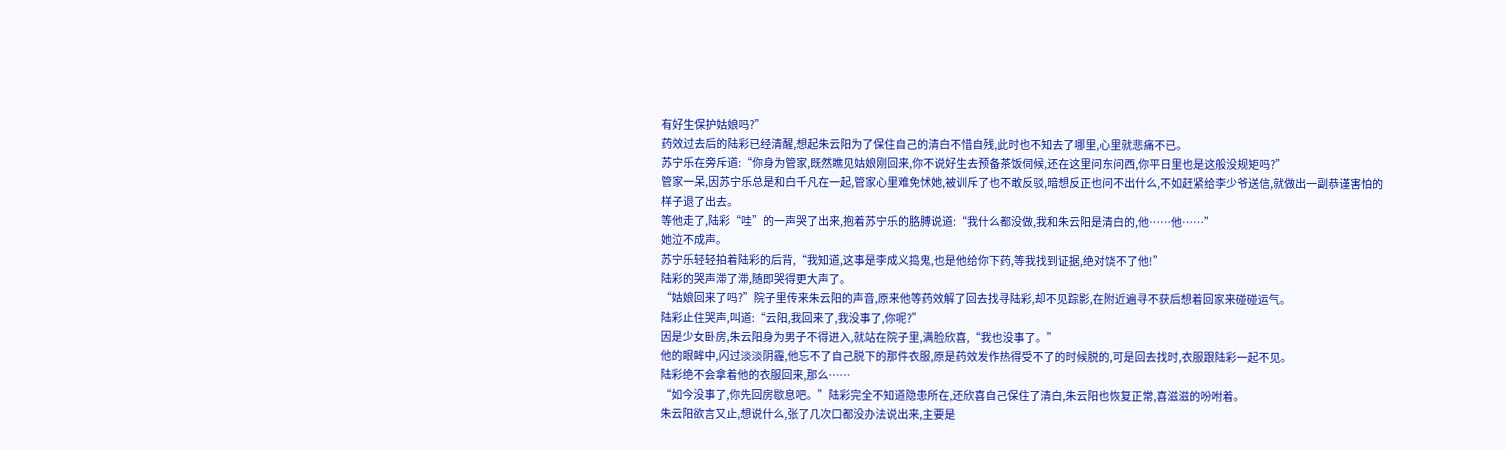有好生保护姑娘吗?”
药效过去后的陆彩已经清醒,想起朱云阳为了保住自己的清白不惜自残,此时也不知去了哪里,心里就悲痛不已。
苏宁乐在旁斥道:“你身为管家,既然瞧见姑娘刚回来,你不说好生去预备茶饭伺候,还在这里问东问西,你平日里也是这般没规矩吗?”
管家一呆,因苏宁乐总是和白千凡在一起,管家心里难免怵她,被训斥了也不敢反驳,暗想反正也问不出什么,不如赶紧给李少爷送信,就做出一副恭谨害怕的样子退了出去。
等他走了,陆彩“哇”的一声哭了出来,抱着苏宁乐的胳膊说道:“我什么都没做,我和朱云阳是清白的,他……他……”
她泣不成声。
苏宁乐轻轻拍着陆彩的后背,“我知道,这事是李成义捣鬼,也是他给你下药,等我找到证据,绝对饶不了他!”
陆彩的哭声滞了滞,随即哭得更大声了。
“姑娘回来了吗?”院子里传来朱云阳的声音,原来他等药效解了回去找寻陆彩,却不见踪影,在附近遍寻不获后想着回家来碰碰运气。
陆彩止住哭声,叫道:“云阳,我回来了,我没事了,你呢?”
因是少女卧房,朱云阳身为男子不得进入,就站在院子里,满脸欣喜,“我也没事了。”
他的眼眸中,闪过淡淡阴霾,他忘不了自己脱下的那件衣服,原是药效发作热得受不了的时候脱的,可是回去找时,衣服跟陆彩一起不见。
陆彩绝不会拿着他的衣服回来,那么……
“如今没事了,你先回房歇息吧。”陆彩完全不知道隐患所在,还欣喜自己保住了清白,朱云阳也恢复正常,喜滋滋的吩咐着。
朱云阳欲言又止,想说什么,张了几次口都没办法说出来,主要是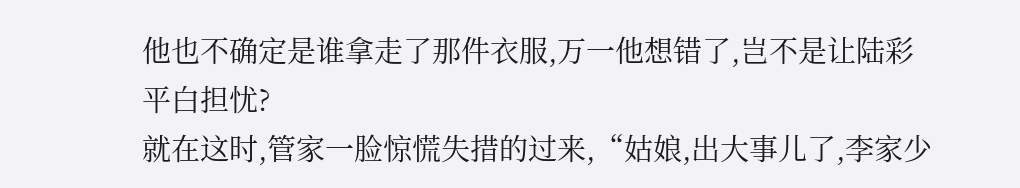他也不确定是谁拿走了那件衣服,万一他想错了,岂不是让陆彩平白担忧?
就在这时,管家一脸惊慌失措的过来,“姑娘,出大事儿了,李家少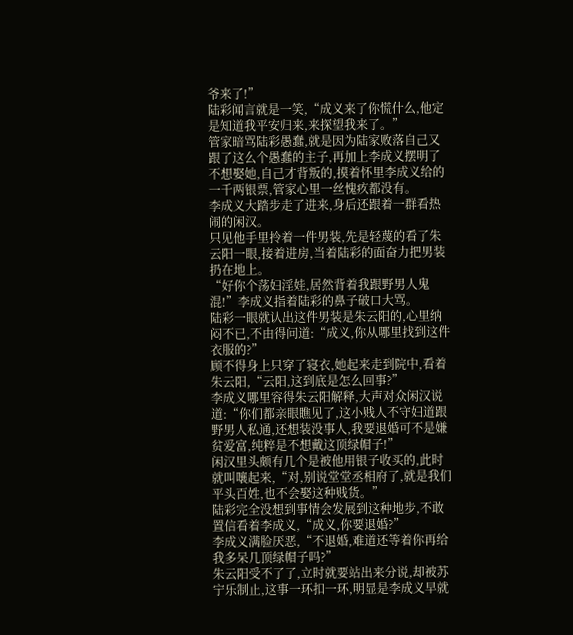爷来了!”
陆彩闻言就是一笑,“成义来了你慌什么,他定是知道我平安归来,来探望我来了。”
管家暗骂陆彩愚蠢,就是因为陆家败落自己又跟了这么个愚蠢的主子,再加上李成义摆明了不想娶她,自己才背叛的,摸着怀里李成义给的一千两银票,管家心里一丝愧疚都没有。
李成义大踏步走了进来,身后还跟着一群看热闹的闲汉。
只见他手里拎着一件男装,先是轻蔑的看了朱云阳一眼,接着进房,当着陆彩的面奋力把男装扔在地上。
“好你个荡妇淫娃,居然背着我跟野男人鬼混!”李成义指着陆彩的鼻子破口大骂。
陆彩一眼就认出这件男装是朱云阳的,心里纳闷不已,不由得问道:“成义,你从哪里找到这件衣服的?”
顾不得身上只穿了寝衣,她起来走到院中,看着朱云阳,“云阳,这到底是怎么回事?”
李成义哪里容得朱云阳解释,大声对众闲汉说道:“你们都亲眼瞧见了,这小贱人不守妇道跟野男人私通,还想装没事人,我要退婚可不是嫌贫爱富,纯粹是不想戴这顶绿帽子!”
闲汉里头颇有几个是被他用银子收买的,此时就叫嚷起来,“对,别说堂堂丞相府了,就是我们平头百姓,也不会娶这种贱货。”
陆彩完全没想到事情会发展到这种地步,不敢置信看着李成义,“成义,你要退婚?”
李成义满脸厌恶,“不退婚,难道还等着你再给我多呆几顶绿帽子吗?”
朱云阳受不了了,立时就要站出来分说,却被苏宁乐制止,这事一环扣一环,明显是李成义早就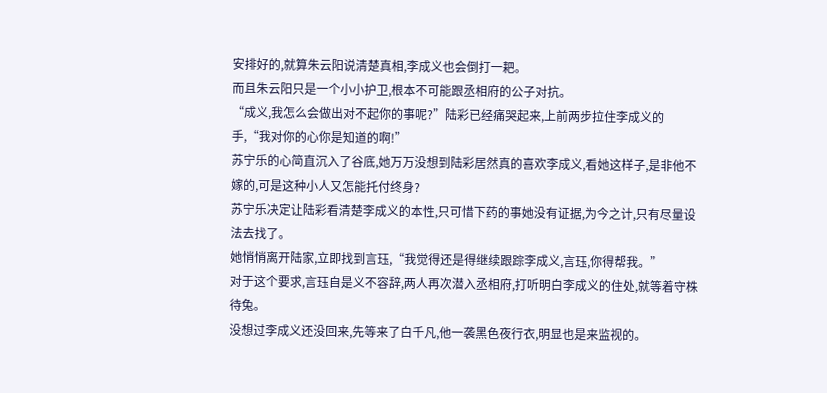安排好的,就算朱云阳说清楚真相,李成义也会倒打一耙。
而且朱云阳只是一个小小护卫,根本不可能跟丞相府的公子对抗。
“成义,我怎么会做出对不起你的事呢?”陆彩已经痛哭起来,上前两步拉住李成义的手,“我对你的心你是知道的啊!”
苏宁乐的心简直沉入了谷底,她万万没想到陆彩居然真的喜欢李成义,看她这样子,是非他不嫁的,可是这种小人又怎能托付终身?
苏宁乐决定让陆彩看清楚李成义的本性,只可惜下药的事她没有证据,为今之计,只有尽量设法去找了。
她悄悄离开陆家,立即找到言珏,“我觉得还是得继续跟踪李成义,言珏,你得帮我。”
对于这个要求,言珏自是义不容辞,两人再次潜入丞相府,打听明白李成义的住处,就等着守株待兔。
没想过李成义还没回来,先等来了白千凡,他一袭黑色夜行衣,明显也是来监视的。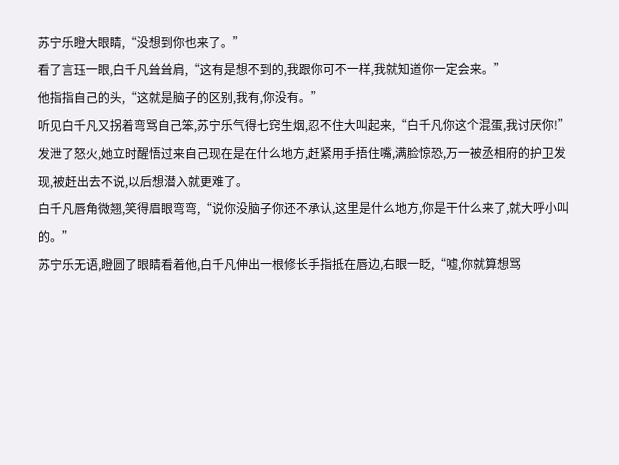苏宁乐瞪大眼睛,“没想到你也来了。”
看了言珏一眼,白千凡耸耸肩,“这有是想不到的,我跟你可不一样,我就知道你一定会来。”
他指指自己的头,“这就是脑子的区别,我有,你没有。”
听见白千凡又拐着弯骂自己笨,苏宁乐气得七窍生烟,忍不住大叫起来,“白千凡你这个混蛋,我讨厌你!”
发泄了怒火,她立时醒悟过来自己现在是在什么地方,赶紧用手捂住嘴,满脸惊恐,万一被丞相府的护卫发现,被赶出去不说,以后想潜入就更难了。
白千凡唇角微翘,笑得眉眼弯弯,“说你没脑子你还不承认,这里是什么地方,你是干什么来了,就大呼小叫的。”
苏宁乐无语,瞪圆了眼睛看着他,白千凡伸出一根修长手指抵在唇边,右眼一眨,“嘘,你就算想骂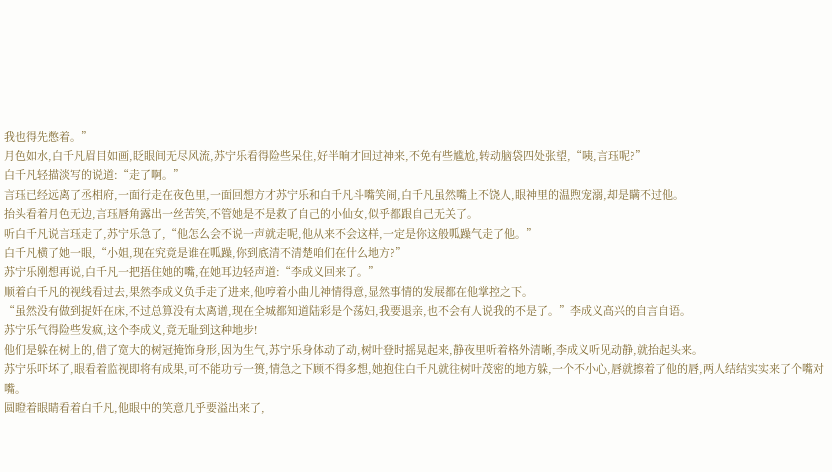我也得先憋着。”
月色如水,白千凡眉目如画,眨眼间无尽风流,苏宁乐看得险些呆住,好半晌才回过神来,不免有些尴尬,转动脑袋四处张望,“咦,言珏呢?”
白千凡轻描淡写的说道:“走了啊。”
言珏已经远离了丞相府,一面行走在夜色里,一面回想方才苏宁乐和白千凡斗嘴笑闹,白千凡虽然嘴上不饶人,眼神里的温煦宠溺,却是瞒不过他。
抬头看着月色无边,言珏唇角露出一丝苦笑,不管她是不是救了自己的小仙女,似乎都跟自己无关了。
听白千凡说言珏走了,苏宁乐急了,“他怎么会不说一声就走呢,他从来不会这样,一定是你这般呱躁气走了他。”
白千凡横了她一眼,“小姐,现在究竟是谁在呱躁,你到底清不清楚咱们在什么地方?”
苏宁乐刚想再说,白千凡一把捂住她的嘴,在她耳边轻声道:“李成义回来了。”
顺着白千凡的视线看过去,果然李成义负手走了进来,他哼着小曲儿神情得意,显然事情的发展都在他掌控之下。
“虽然没有做到捉奸在床,不过总算没有太离谱,现在全城都知道陆彩是个荡妇,我要退亲,也不会有人说我的不是了。”李成义高兴的自言自语。
苏宁乐气得险些发疯,这个李成义,竟无耻到这种地步!
他们是躲在树上的,借了宽大的树冠掩饰身形,因为生气,苏宁乐身体动了动,树叶登时摇晃起来,静夜里听着格外清晰,李成义听见动静,就抬起头来。
苏宁乐吓坏了,眼看着监视即将有成果,可不能功亏一篑,情急之下顾不得多想,她抱住白千凡就往树叶茂密的地方躲,一个不小心,唇就擦着了他的唇,两人结结实实来了个嘴对嘴。
圆瞪着眼睛看着白千凡,他眼中的笑意几乎要溢出来了,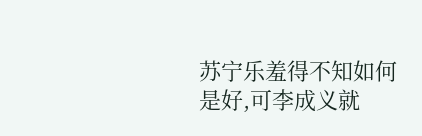苏宁乐羞得不知如何是好,可李成义就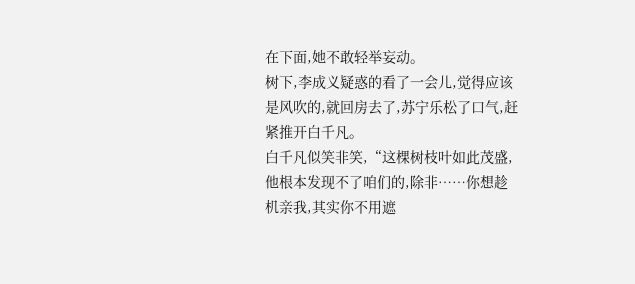在下面,她不敢轻举妄动。
树下,李成义疑惑的看了一会儿,觉得应该是风吹的,就回房去了,苏宁乐松了口气,赶紧推开白千凡。
白千凡似笑非笑,“这棵树枝叶如此茂盛,他根本发现不了咱们的,除非……你想趁机亲我,其实你不用遮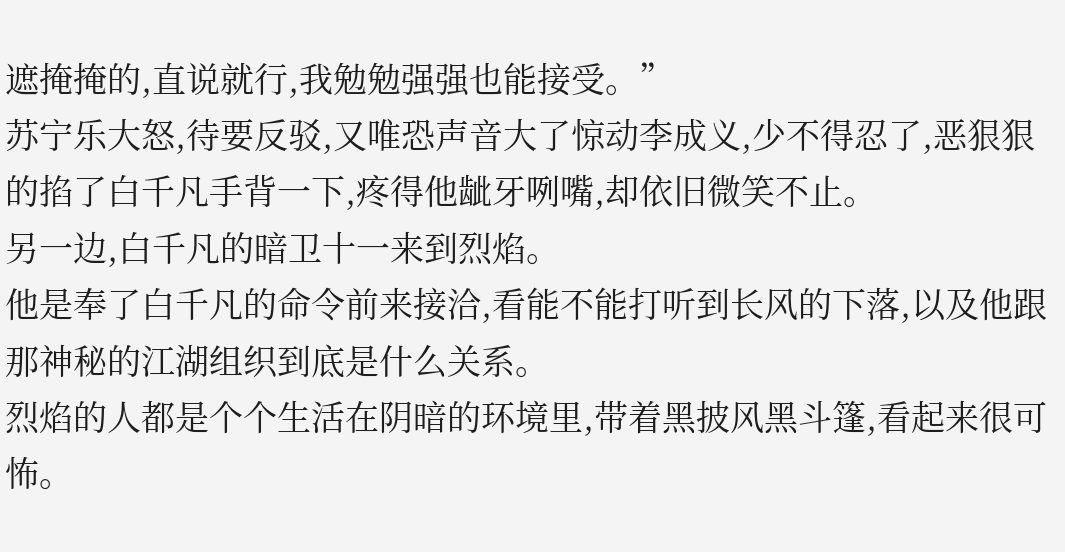遮掩掩的,直说就行,我勉勉强强也能接受。”
苏宁乐大怒,待要反驳,又唯恐声音大了惊动李成义,少不得忍了,恶狠狠的掐了白千凡手背一下,疼得他龇牙咧嘴,却依旧微笑不止。
另一边,白千凡的暗卫十一来到烈焰。
他是奉了白千凡的命令前来接洽,看能不能打听到长风的下落,以及他跟那神秘的江湖组织到底是什么关系。
烈焰的人都是个个生活在阴暗的环境里,带着黑披风黑斗篷,看起来很可怖。